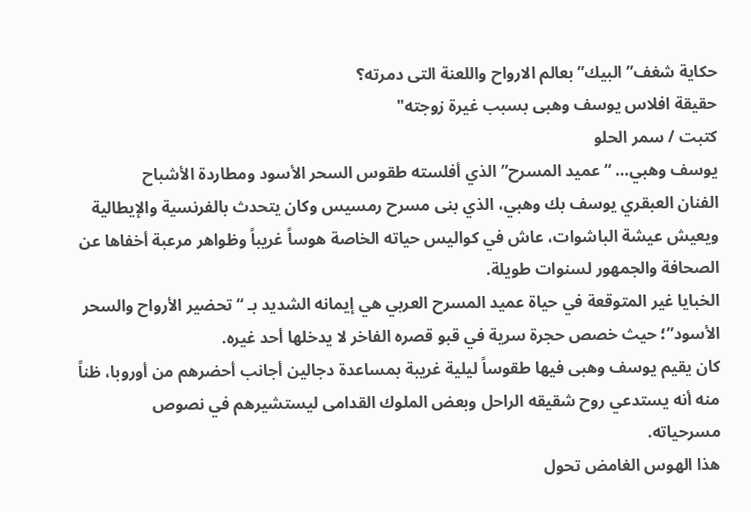حكاية شغف”البيك”بعالم الارواح واللعنة التى دمرته؟
حقيقة افلاس يوسف وهبى بسبب غيرة زوجته"
كتبت / سمر الحلو
يوسف وهبي… “عميد المسرح” الذي أفلسته طقوس السحر الأسود ومطاردة الأشباح
الفنان العبقري يوسف بك وهبي، الذي بنى مسرح رمسيس وكان يتحدث بالفرنسية والإيطالية ويعيش عيشة الباشوات، عاش في كواليس حياته الخاصة هوساً غريباً وظواهر مرعبة أخفاها عن الصحافة والجمهور لسنوات طويلة.
الخبايا غير المتوقعة في حياة عميد المسرح العربي هي إيمانه الشديد بـ “تحضير الأرواح والسحر الأسود”؛ حيث خصص حجرة سرية في قبو قصره الفاخر لا يدخلها أحد غيره.
كان يقيم يوسف وهبى فيها طقوساً ليلية غريبة بمساعدة دجالين أجانب أحضرهم من أوروبا، ظناً منه أنه يستدعي روح شقيقه الراحل وبعض الملوك القدامى ليستشيرهم في نصوص مسرحياته.
هذا الهوس الغامض تحول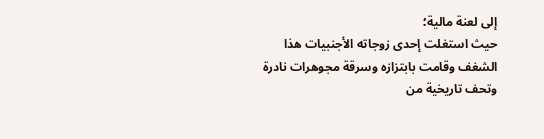إلى لعنة مالية؛
حيث استغلت إحدى زوجاته الأجنبيات هذا الشغف وقامت بابتزازه وسرقة مجوهرات نادرة وتحف تاريخية من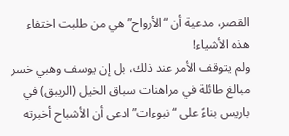القصر، مدعية أن “الأرواح” هي من طلبت اختفاء هذه الأشياء!
ولم يتوقف الأمر عند ذلك، بل إن يوسف وهبي خسر مبالغ طائلة في مراهنات سباق الخيل (الريبق) في باريس بناءً على “نبوءات” ادعى أن الأشباح أخبرته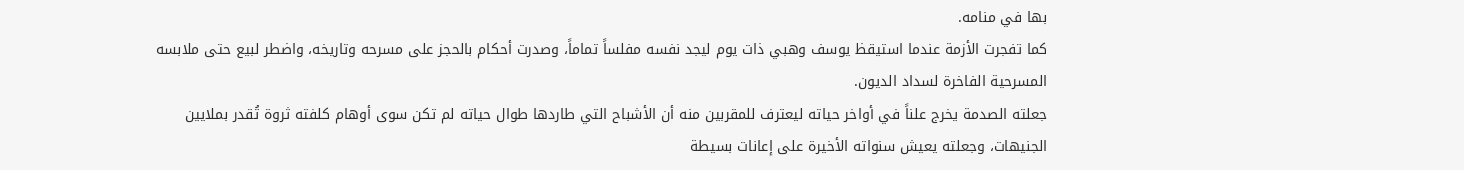بها في منامه.
كما تفجرت الأزمة عندما استيقظ يوسف وهبي ذات يوم ليجد نفسه مفلساً تماماً، وصدرت أحكام بالحجز على مسرحه وتاريخه، واضطر لبيع حتى ملابسه المسرحية الفاخرة لسداد الديون.
جعلته الصدمة يخرج علناً في أواخر حياته ليعترف للمقربين منه أن الأشباح التي طاردها طوال حياته لم تكن سوى أوهام كلفته ثروة تُقدر بملايين الجنيهات، وجعلته يعيش سنواته الأخيرة على إعانات بسيطة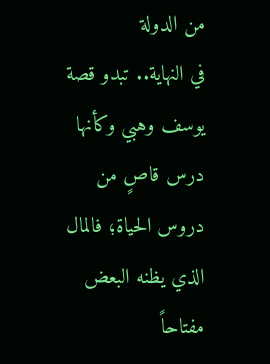من الدولة
في النهاية.. تبدو قصة يوسف وهبي وكأنها درس قاصٍ من دروس الحياة؛ فالمال الذي يظنه البعض مفتاحاً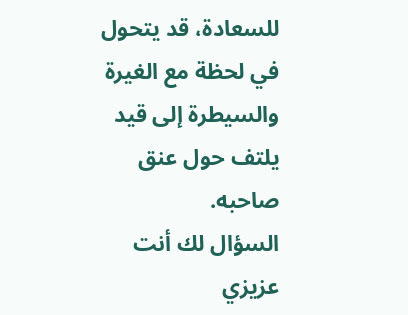للسعادة، قد يتحول في لحظة مع الغيرة والسيطرة إلى قيد يلتف حول عنق صاحبه.
السؤال لك أنت عزيزي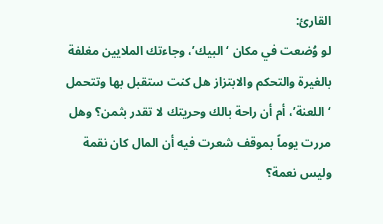القارئ:
لو وُضعت في مكان ‘البيك’، وجاءتك الملايين مغلفة بالغيرة والتحكم والابتزاز هل كنت ستقبل بها وتتحمل ‘اللعنة’، أم أن راحة بالك وحريتك لا تقدر بثمن؟ وهل مررت يوماً بموقف شعرت فيه أن المال كان نقمة وليس نعمة؟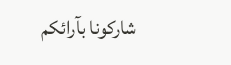شاركونا بآرائكم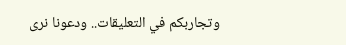وتجاربكم في التعليقات.. ودعونا نرى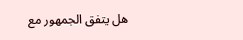هل يتفق الجمهور مع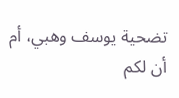تضحية يوسف وهبي، أم أن لكم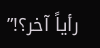رأياً آخر؟!”